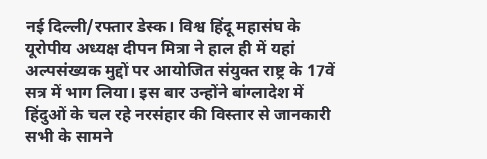नई दिल्ली/रफ्तार डेस्क। विश्व हिंदू महासंघ के यूरोपीय अध्यक्ष दीपन मित्रा ने हाल ही में यहां अल्पसंख्यक मुद्दों पर आयोजित संयुक्त राष्ट्र के 17वें सत्र में भाग लिया। इस बार उन्होंने बांग्लादेश में हिंदुओं के चल रहे नरसंहार की विस्तार से जानकारी सभी के सामने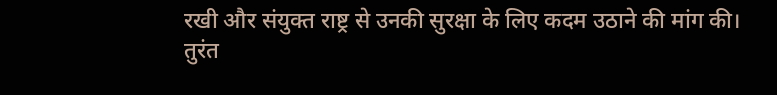रखी और संयुक्त राष्ट्र से उनकी सुरक्षा के लिए कदम उठाने की मांग की।
तुरंत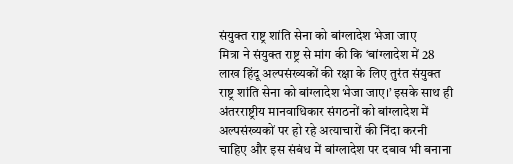संयुक्त राष्ट्र शांति सेना को बांग्लादेश भेजा जाए
मित्रा ने संयुक्त राष्ट्र से मांग की कि ‘बांग्लादेश में 28 लाख हिंदू अल्पसंख्यकों की रक्षा के लिए तुरंत संयुक्त राष्ट्र शांति सेना को बांग्लादेश भेजा जाए।’ इसके साथ ही अंतरराष्ट्रीय मानवाधिकार संगठनों को बांग्लादेश में अल्पसंख्यकों पर हो रहे अत्याचारों की निंदा करनी चाहिए और इस संबंध में बांग्लादेश पर दबाव भी बनाना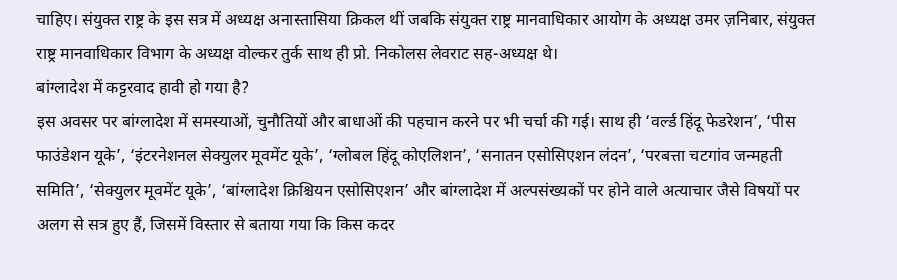चाहिए। संयुक्त राष्ट्र के इस सत्र में अध्यक्ष अनास्तासिया क्रिकल थीं जबकि संयुक्त राष्ट्र मानवाधिकार आयोग के अध्यक्ष उमर ज़निबार, संयुक्त राष्ट्र मानवाधिकार विभाग के अध्यक्ष वोल्कर तुर्क साथ ही प्रो. निकोलस लेवराट सह-अध्यक्ष थे।
बांग्लादेश में कट्टरवाद हावी हो गया है?
इस अवसर पर बांग्लादेश में समस्याओं, चुनौतियों और बाधाओं की पहचान करने पर भी चर्चा की गई। साथ ही ‘वर्ल्ड हिंदू फेडरेशन’, ‘पीस फाउंडेशन यूके’, ‘इंटरनेशनल सेक्युलर मूवमेंट यूके’, ‘ग्लोबल हिंदू कोएलिशन’, ‘सनातन एसोसिएशन लंदन’, ‘परबत्ता चटगांव जन्महती समिति’, ‘सेक्युलर मूवमेंट यूके’, ‘बांग्लादेश क्रिश्चियन एसोसिएशन’ और बांग्लादेश में अल्पसंख्यकों पर होने वाले अत्याचार जैसे विषयों पर अलग से सत्र हुए हैं, जिसमें विस्तार से बताया गया कि किस कदर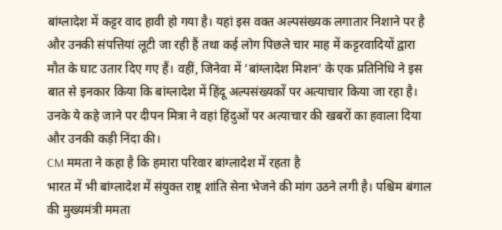बांग्लादेश में कट्टर वाद हावी हो गया है। यहां इस वक्त अल्पसंख्यक लगातार निशाने पर है और उनकी संपत्तियां लूटी जा रही हैं तथा कई लोग पिछले चार माह में कट्टरवादियों द्वारा मौत के घाट उतार दिए गए हैं। वहीं, जिनेवा में ‘बांग्लादेश मिशन’ के एक प्रतिनिधि ने इस बात से इनकार किया कि बांग्लादेश में हिंदू अल्पसंख्यकों पर अत्याचार किया जा रहा है। उनके ये कहे जाने पर दीपन मित्रा ने वहां हिंदुओं पर अत्याचार की खबरों का हवाला दिया और उनकी कड़ी निंदा की।
CM ममता ने कहा है कि हमारा परिवार बांग्लादेश में रहता है
भारत में भी बांग्लादेश में संयुक्त राष्ट्र शांति सेना भेजने की मांग उठने लगी है। पश्चिम बंगाल की मुख्यमंत्री ममता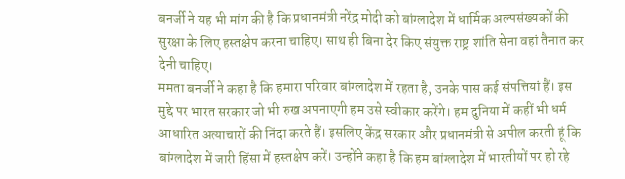बनर्जी ने यह भी मांग की है कि प्रधानमंत्री नरेंद्र मोदी को बांग्लादेश में धार्मिक अल्पसंख्यकों की सुरक्षा के लिए हस्तक्षेप करना चाहिए। साथ ही बिना देर किए संयुक्त राष्ट्र शांति सेना वहां तैनात कर देनी चाहिए।
ममता बनर्जी ने कहा है कि हमारा परिवार बांग्लादेश में रहता है, उनके पास कई संपत्तियां हैं। इस मुद्दे पर भारत सरकार जो भी रुख अपनाएगी हम उसे स्वीकार करेंगे। हम दुनिया में कहीं भी धर्म आधारित अत्याचारों की निंदा करते हैं। इसलिए केंद्र सरकार और प्रधानमंत्री से अपील करती हूं कि बांग्लादेश में जारी हिंसा में हस्तक्षेप करें। उन्होंने कहा है कि हम बांग्लादेश में भारतीयों पर हो रहे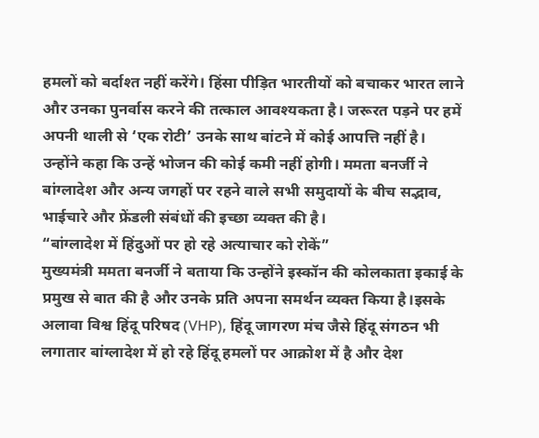हमलों को बर्दाश्त नहीं करेंगे। हिंसा पीड़ित भारतीयों को बचाकर भारत लाने और उनका पुनर्वास करने की तत्काल आवश्यकता है। जरूरत पड़ने पर हमें अपनी थाली से ‘एक रोटी’ उनके साथ बांटने में कोई आपत्ति नहीं है। उन्होंने कहा कि उन्हें भोजन की कोई कमी नहीं होगी। ममता बनर्जी ने बांग्लादेश और अन्य जगहों पर रहने वाले सभी समुदायों के बीच सद्भाव, भाईचारे और फ्रेंडली संबंधों की इच्छा व्यक्त की है।
“बांग्लादेश में हिंदुओं पर हो रहे अत्याचार को रोकें”
मुख्यमंत्री ममता बनर्जी ने बताया कि उन्होंने इस्कॉन की कोलकाता इकाई के प्रमुख से बात की है और उनके प्रति अपना समर्थन व्यक्त किया है।इसके अलावा विश्व हिंदू परिषद (VHP), हिंदू जागरण मंच जैसे हिंदू संगठन भी लगातार बांग्लादेश में हो रहे हिंदू हमलों पर आक्रोश में है और देश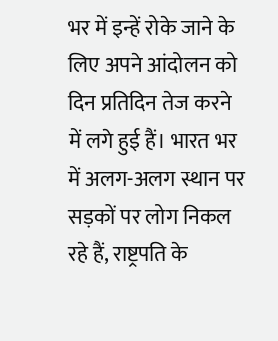भर में इन्हें रोके जाने के लिए अपने आंदोलन को दिन प्रतिदिन तेज करने में लगे हुई हैं। भारत भर में अलग-अलग स्थान पर सड़कों पर लोग निकल रहे हैं, राष्ट्रपति के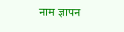नाम ज्ञापन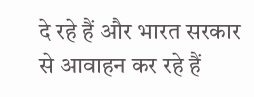दे रहे हैं और भारत सरकार से आवाहन कर रहे हैं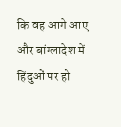कि वह आगे आए और बांग्लादेश में हिंदुओं पर हो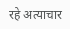रहे अत्याचार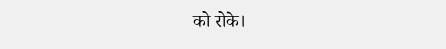को रोके।